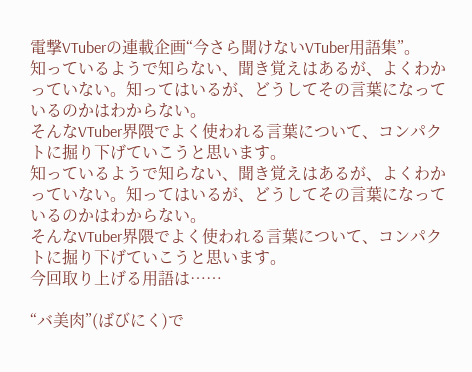電撃VTuberの連載企画“今さら聞けないVTuber用語集”。
知っているようで知らない、聞き覚えはあるが、よくわかっていない。知ってはいるが、どうしてその言葉になっているのかはわからない。
そんなVTuber界隈でよく使われる言葉について、コンパクトに掘り下げていこうと思います。
知っているようで知らない、聞き覚えはあるが、よくわかっていない。知ってはいるが、どうしてその言葉になっているのかはわからない。
そんなVTuber界隈でよく使われる言葉について、コンパクトに掘り下げていこうと思います。
今回取り上げる用語は……

“バ美肉”(ばびにく)で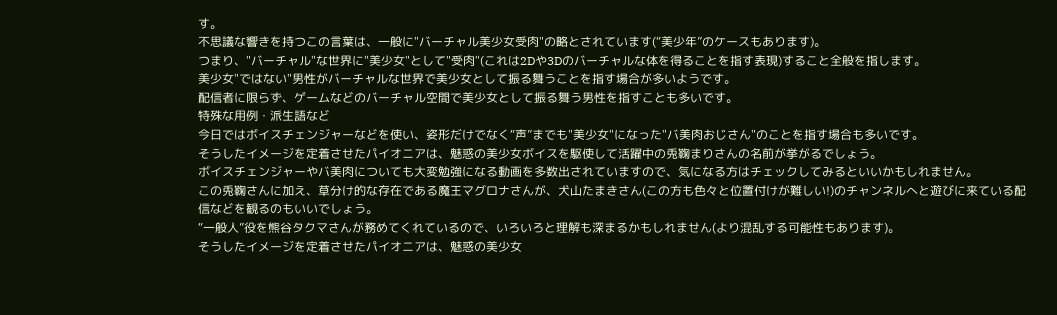す。
不思議な響きを持つこの言葉は、一般に"バーチャル美少女受肉"の略とされています(“美少年”のケースもあります)。
つまり、"バーチャル"な世界に"美少女"として"受肉"(これは2Dや3Dのバーチャルな体を得ることを指す表現)すること全般を指します。
美少女"ではない"男性がバーチャルな世界で美少女として振る舞うことを指す場合が多いようです。
配信者に限らず、ゲームなどのバーチャル空間で美少女として振る舞う男性を指すことも多いです。
特殊な用例・派生語など
今日ではボイスチェンジャーなどを使い、姿形だけでなく“声”までも"美少女"になった"バ美肉おじさん"のことを指す場合も多いです。
そうしたイメージを定着させたパイオニアは、魅惑の美少女ボイスを駆使して活躍中の兎鞠まりさんの名前が挙がるでしょう。
ボイスチェンジャーやバ美肉についても大変勉強になる動画を多数出されていますので、気になる方はチェックしてみるといいかもしれません。
この兎鞠さんに加え、草分け的な存在である魔王マグロナさんが、犬山たまきさん(この方も色々と位置付けが難しい!)のチャンネルへと遊びに来ている配信などを観るのもいいでしょう。
“一般人”役を熊谷タクマさんが務めてくれているので、いろいろと理解も深まるかもしれません(より混乱する可能性もあります)。
そうしたイメージを定着させたパイオニアは、魅惑の美少女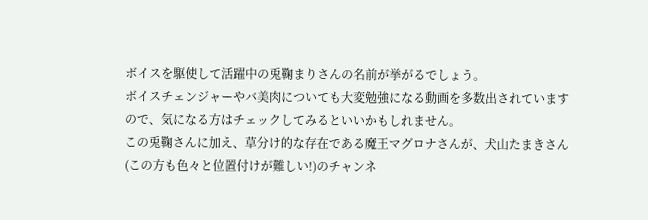ボイスを駆使して活躍中の兎鞠まりさんの名前が挙がるでしょう。
ボイスチェンジャーやバ美肉についても大変勉強になる動画を多数出されていますので、気になる方はチェックしてみるといいかもしれません。
この兎鞠さんに加え、草分け的な存在である魔王マグロナさんが、犬山たまきさん(この方も色々と位置付けが難しい!)のチャンネ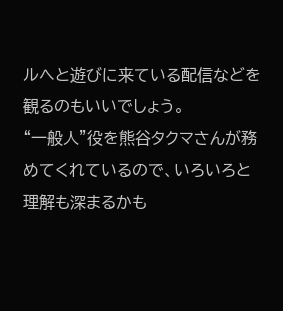ルへと遊びに来ている配信などを観るのもいいでしょう。
“一般人”役を熊谷タクマさんが務めてくれているので、いろいろと理解も深まるかも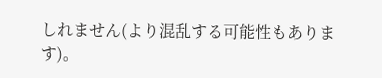しれません(より混乱する可能性もあります)。